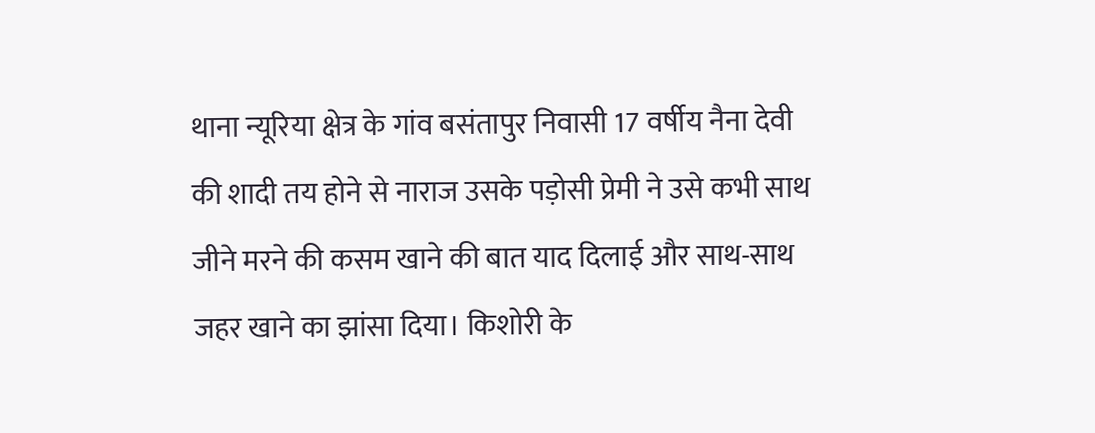थाना न्यूरिया क्षेत्र के गांव बसंतापुर निवासी 17 वर्षीय नैना देवी की शादी तय होने से नाराज उसके पड़ोसी प्रेमी ने उसे कभी साथ जीने मरने की कसम खाने की बात याद दिलाई और साथ-साथ जहर खाने का झांसा दिया। किशोरी के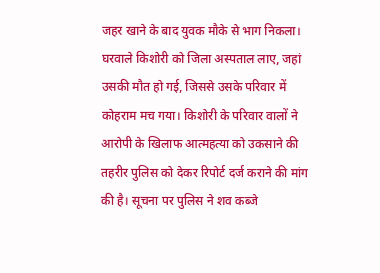जहर खाने के बाद युवक मौके से भाग निकला। घरवाले किशोरी को जिला अस्पताल लाए, जहां उसकी मौत हो गई, जिससे उसके परिवार में कोहराम मच गया। किशोरी के परिवार वालों ने आरोपी के खिलाफ आत्महत्या को उकसाने की तहरीर पुलिस को देकर रिपोर्ट दर्ज कराने की मांग की है। सूचना पर पुलिस ने शव कब्जे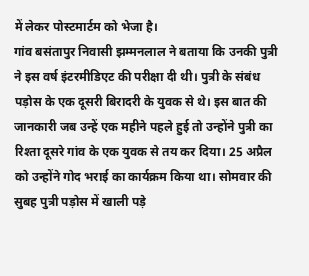में लेकर पोस्टमार्टम को भेजा है।
गांव बसंतापुर निवासी झम्मनलाल ने बताया कि उनकी पुत्री ने इस वर्ष इंटरमीडिएट की परीक्षा दी थी। पुत्री के संबंध पड़ोस के एक दूसरी बिरादरी के युवक से थे। इस बात की जानकारी जब उन्हें एक महीने पहले हुई तो उन्होंने पुत्री का रिश्ता दूसरे गांव के एक युवक से तय कर दिया। 25 अप्रैल को उन्होंने गोद भराई का कार्यक्रम किया था। सोमवार की सुबह पुत्री पड़ोस में खाली पड़े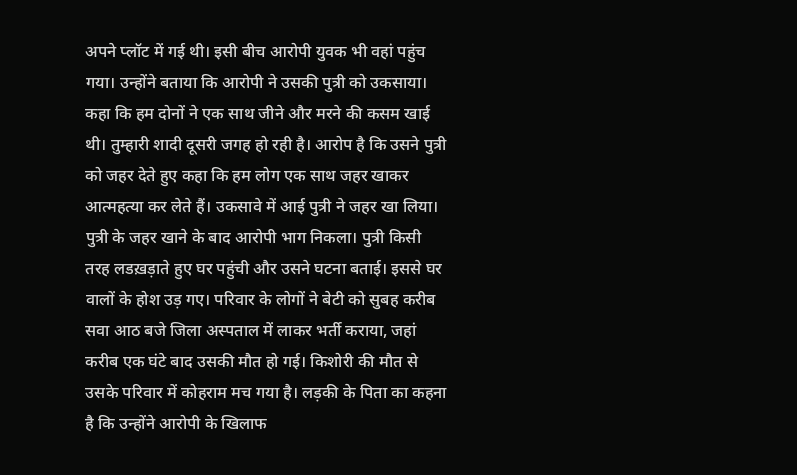अपने प्लॉट में गई थी। इसी बीच आरोपी युवक भी वहां पहुंच गया। उन्होंने बताया कि आरोपी ने उसकी पुत्री को उकसाया। कहा कि हम दोनों ने एक साथ जीने और मरने की कसम खाई थी। तुम्हारी शादी दूसरी जगह हो रही है। आरोप है कि उसने पुत्री को जहर देते हुए कहा कि हम लोग एक साथ जहर खाकर आत्महत्या कर लेते हैं। उकसावे में आई पुत्री ने जहर खा लिया। पुत्री के जहर खाने के बाद आरोपी भाग निकला। पुत्री किसी तरह लडख़ड़ाते हुए घर पहुंची और उसने घटना बताई। इससे घर वालों के होश उड़ गए। परिवार के लोगों ने बेटी को सुबह करीब सवा आठ बजे जिला अस्पताल में लाकर भर्ती कराया, जहां करीब एक घंटे बाद उसकी मौत हो गई। किशोरी की मौत से उसके परिवार में कोहराम मच गया है। लड़की के पिता का कहना है कि उन्होंने आरोपी के खिलाफ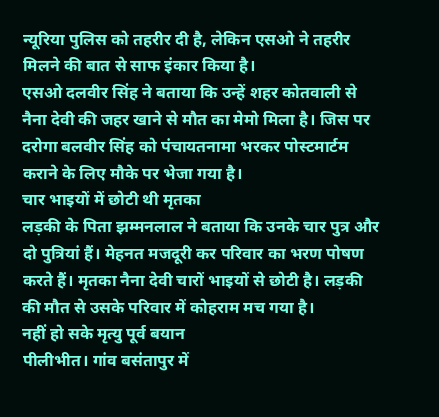न्यूरिया पुलिस को तहरीर दी है, लेकिन एसओ ने तहरीर मिलने की बात से साफ इंकार किया है।
एसओ दलवीर सिंह ने बताया कि उन्हें शहर कोतवाली से नैना देवी की जहर खाने से मौत का मेमो मिला है। जिस पर दरोगा बलवीर सिंह को पंचायतनामा भरकर पोस्टमार्टम कराने के लिए मौके पर भेजा गया है।
चार भाइयों में छोटी थी मृतका
लड़की के पिता झम्मनलाल ने बताया कि उनके चार पुत्र और दो पुत्रियां हैं। मेहनत मजदूरी कर परिवार का भरण पोषण करते हैं। मृतका नैना देवी चारों भाइयों से छोटी है। लड़की की मौत से उसके परिवार में कोहराम मच गया है।
नहीं हो सके मृत्यु पूर्व बयान
पीलीभीत। गांव बसंतापुर में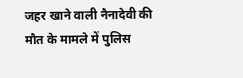जहर खाने वाली नैनादेवी की मौत के मामले में पुलिस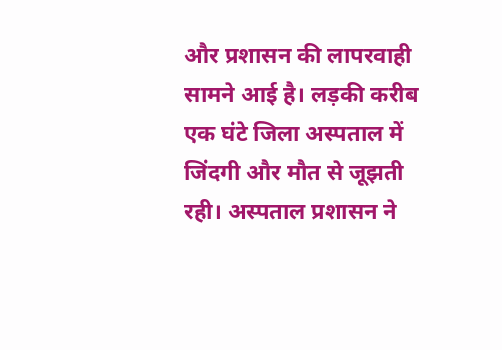और प्रशासन की लापरवाही सामने आई है। लड़की करीब एक घंटे जिला अस्पताल में जिंदगी और मौत से जूझती रही। अस्पताल प्रशासन ने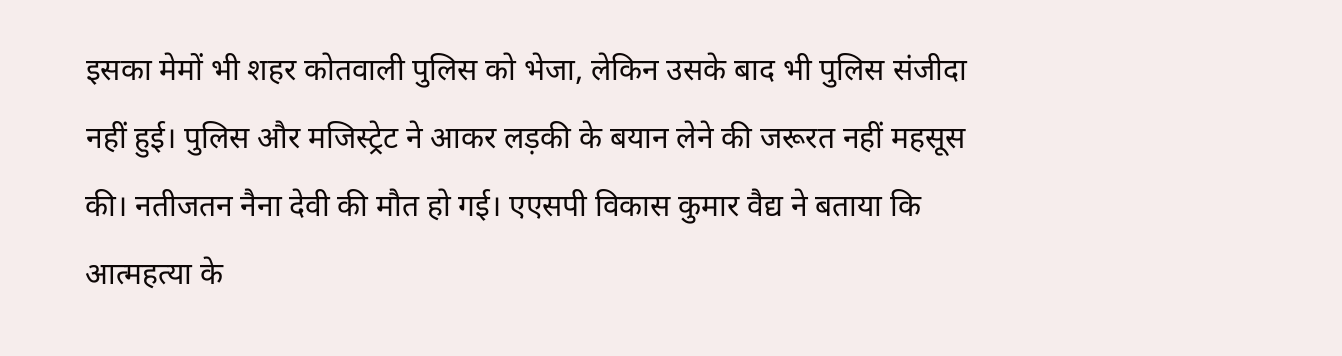इसका मेमों भी शहर कोतवाली पुलिस को भेजा, लेकिन उसके बाद भी पुलिस संजीदा नहीं हुई। पुलिस और मजिस्ट्रेट ने आकर लड़की के बयान लेने की जरूरत नहीं महसूस की। नतीजतन नैना देवी की मौत हो गई। एएसपी विकास कुमार वैद्य ने बताया कि आत्महत्या के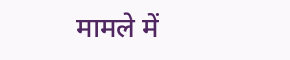मामले में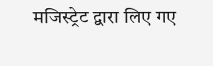मजिस्ट्रेट द्वारा लिए गए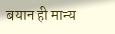बयान ही मान्य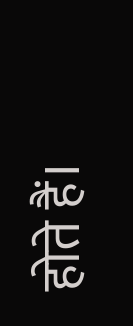होते हैं।